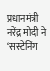प्रधानमंत्री नरेंद्र मोदी ने ‘सस्टेनिंग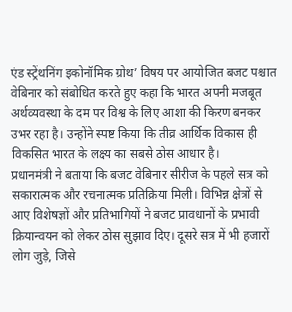एंड स्ट्रेंथनिंग इकोनॉमिक ग्रोथ’ विषय पर आयोजित बजट पश्चात वेबिनार को संबोधित करते हुए कहा कि भारत अपनी मजबूत अर्थव्यवस्था के दम पर विश्व के लिए आशा की किरण बनकर उभर रहा है। उन्होंने स्पष्ट किया कि तीव्र आर्थिक विकास ही विकसित भारत के लक्ष्य का सबसे ठोस आधार है।
प्रधानमंत्री ने बताया कि बजट वेबिनार सीरीज के पहले सत्र को सकारात्मक और रचनात्मक प्रतिक्रिया मिली। विभिन्न क्षेत्रों से आए विशेषज्ञों और प्रतिभागियों ने बजट प्रावधानों के प्रभावी क्रियान्वयन को लेकर ठोस सुझाव दिए। दूसरे सत्र में भी हजारों लोग जुड़े, जिसे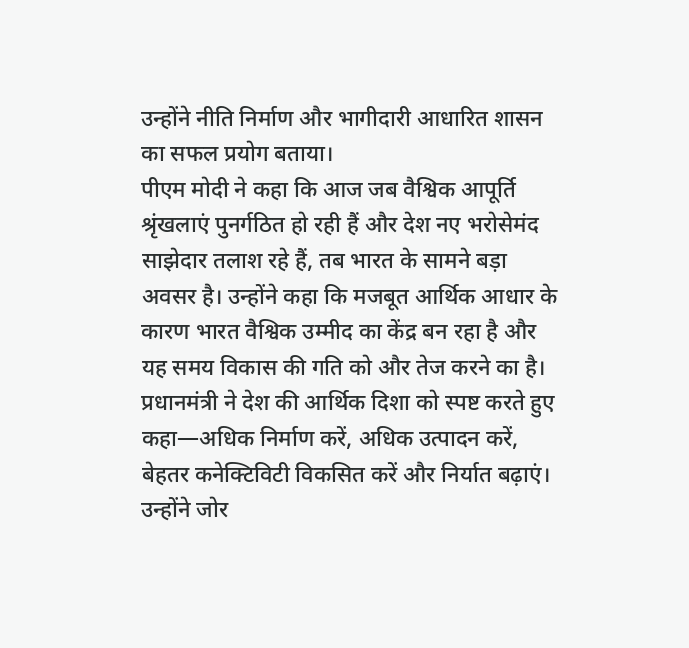उन्होंने नीति निर्माण और भागीदारी आधारित शासन का सफल प्रयोग बताया।
पीएम मोदी ने कहा कि आज जब वैश्विक आपूर्ति श्रृंखलाएं पुनर्गठित हो रही हैं और देश नए भरोसेमंद साझेदार तलाश रहे हैं, तब भारत के सामने बड़ा अवसर है। उन्होंने कहा कि मजबूत आर्थिक आधार के कारण भारत वैश्विक उम्मीद का केंद्र बन रहा है और यह समय विकास की गति को और तेज करने का है।
प्रधानमंत्री ने देश की आर्थिक दिशा को स्पष्ट करते हुए कहा—अधिक निर्माण करें, अधिक उत्पादन करें, बेहतर कनेक्टिविटी विकसित करें और निर्यात बढ़ाएं। उन्होंने जोर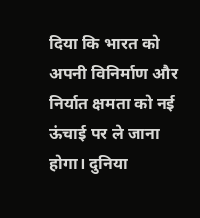दिया कि भारत को अपनी विनिर्माण और निर्यात क्षमता को नई ऊंचाई पर ले जाना होगा। दुनिया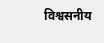विश्वसनीय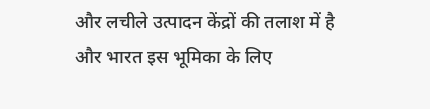और लचीले उत्पादन केंद्रों की तलाश में है और भारत इस भूमिका के लिए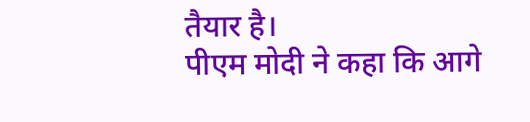तैयार है।
पीएम मोदी ने कहा कि आगे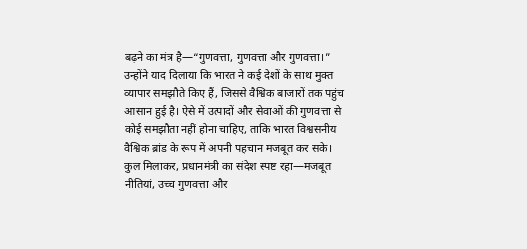बढ़ने का मंत्र है—“गुणवत्ता, गुणवत्ता और गुणवत्ता।” उन्होंने याद दिलाया कि भारत ने कई देशों के साथ मुक्त व्यापार समझौते किए हैं, जिससे वैश्विक बाजारों तक पहुंच आसान हुई है। ऐसे में उत्पादों और सेवाओं की गुणवत्ता से कोई समझौता नहीं होना चाहिए, ताकि भारत विश्वसनीय वैश्विक ब्रांड के रूप में अपनी पहचान मजबूत कर सके।
कुल मिलाकर, प्रधानमंत्री का संदेश स्पष्ट रहा—मजबूत नीतियां, उच्च गुणवत्ता और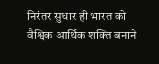निरंतर सुधार ही भारत को वैश्विक आर्थिक शक्ति बनाने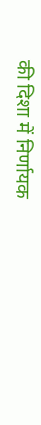की दिशा में निर्णायक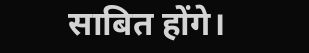साबित होंगे।